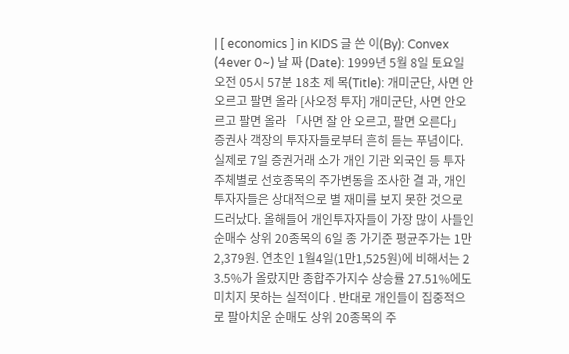| [ economics ] in KIDS 글 쓴 이(By): Convex (4ever 0~) 날 짜 (Date): 1999년 5월 8일 토요일 오전 05시 57분 18초 제 목(Title): 개미군단, 사면 안오르고 팔면 올라 [사오정 투자] 개미군단, 사면 안오르고 팔면 올라 「사면 잘 안 오르고, 팔면 오른다」 증권사 객장의 투자자들로부터 흔히 듣는 푸념이다. 실제로 7일 증권거래 소가 개인 기관 외국인 등 투자주체별로 선호종목의 주가변동을 조사한 결 과, 개인투자자들은 상대적으로 별 재미를 보지 못한 것으로 드러났다. 올해들어 개인투자자들이 가장 많이 사들인 순매수 상위 20종목의 6일 종 가기준 평균주가는 1만2,379원. 연초인 1월4일(1만1,525원)에 비해서는 2 3.5%가 올랐지만 종합주가지수 상승률 27.51%에도 미치지 못하는 실적이다 . 반대로 개인들이 집중적으로 팔아치운 순매도 상위 20종목의 주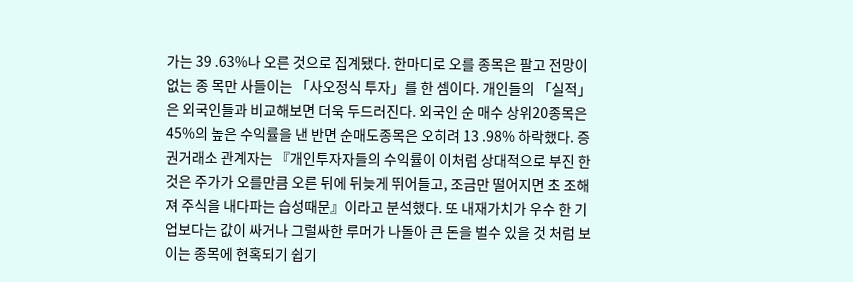가는 39 .63%나 오른 것으로 집계됐다. 한마디로 오를 종목은 팔고 전망이 없는 종 목만 사들이는 「사오정식 투자」를 한 셈이다. 개인들의 「실적」은 외국인들과 비교해보면 더욱 두드러진다. 외국인 순 매수 상위20종목은 45%의 높은 수익률을 낸 반면 순매도종목은 오히려 13 .98% 하락했다. 증권거래소 관계자는 『개인투자자들의 수익률이 이처럼 상대적으로 부진 한 것은 주가가 오를만큼 오른 뒤에 뒤늦게 뛰어들고, 조금만 떨어지면 초 조해져 주식을 내다파는 습성때문』이라고 분석했다. 또 내재가치가 우수 한 기업보다는 값이 싸거나 그럴싸한 루머가 나돌아 큰 돈을 벌수 있을 것 처럼 보이는 종목에 현혹되기 쉽기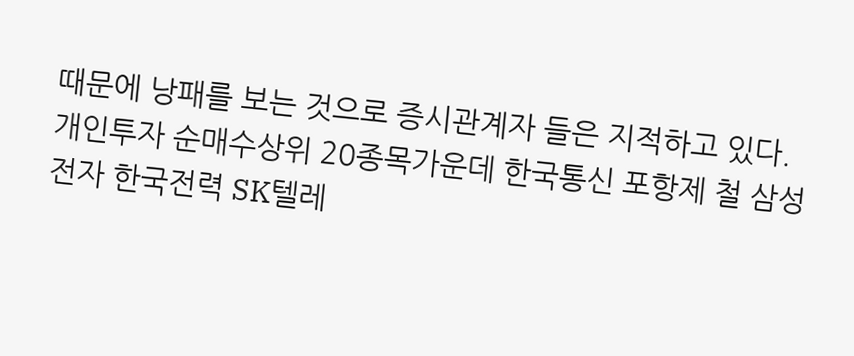때문에 낭패를 보는 것으로 증시관계자 들은 지적하고 있다. 개인투자 순매수상위 20종목가운데 한국통신 포항제 철 삼성전자 한국전력 SK텔레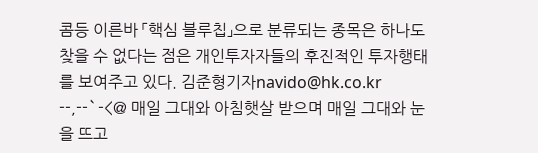콤등 이른바 「핵심 블루칩」으로 분류되는 종목은 하나도 찾을 수 없다는 점은 개인투자자들의 후진적인 투자행태를 보여주고 있다. 김준형기자navido@hk.co.kr --,--`-<@ 매일 그대와 아침햇살 받으며 매일 그대와 눈을 뜨고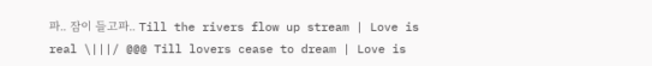파.. 잠이 들고파.. Till the rivers flow up stream | Love is real \|||/ @@@ Till lovers cease to dream | Love is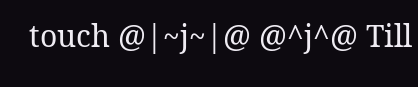touch @|~j~|@ @^j^@ Till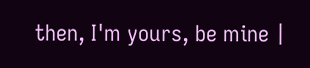then, I'm yours, be mine |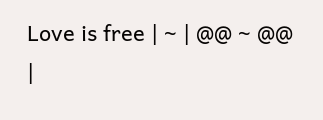Love is free | ~ | @@ ~ @@ |